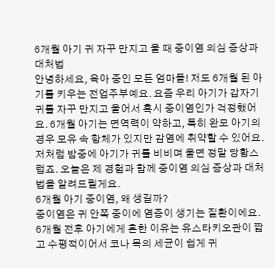6개월 아기 귀 자꾸 만지고 울 때 중이염 의심 증상과 대처법
안녕하세요, 육아 중인 모든 엄마들! 저도 6개월 된 아기를 키우는 전업주부예요. 요즘 우리 아기가 갑자기 귀를 자꾸 만지고 울어서 혹시 중이염인가 걱정했어요. 6개월 아기는 면역력이 약하고, 특히 완모 아기의 경우 모유 속 항체가 있지만 감염에 취약할 수 있어요. 저처럼 밤중에 아기가 귀를 비비며 울면 정말 당황스럽죠. 오늘은 제 경험과 함께 중이염 의심 증상과 대처법을 알려드릴게요.
6개월 아기 중이염, 왜 생길까?
중이염은 귀 안쪽 중이에 염증이 생기는 질환이에요. 6개월 전후 아기에게 흔한 이유는 유스타키오관이 짧고 수평적이어서 코나 목의 세균이 쉽게 귀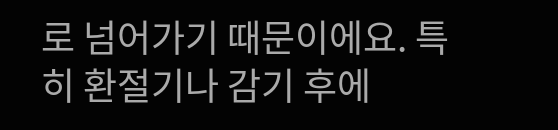로 넘어가기 때문이에요. 특히 환절기나 감기 후에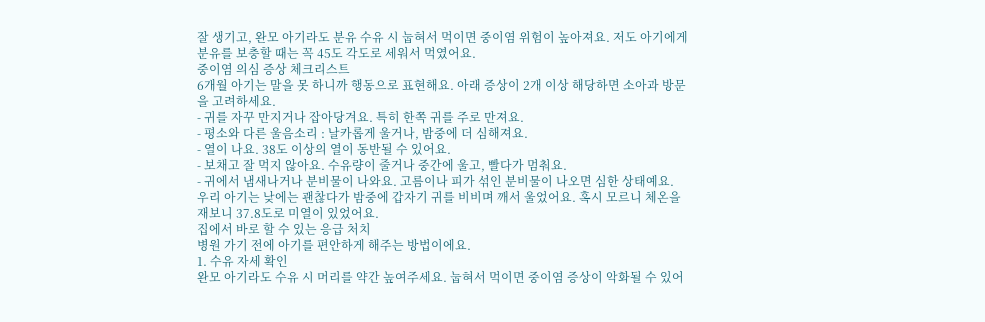잘 생기고, 완모 아기라도 분유 수유 시 눕혀서 먹이면 중이염 위험이 높아져요. 저도 아기에게 분유를 보충할 때는 꼭 45도 각도로 세워서 먹였어요.
중이염 의심 증상 체크리스트
6개월 아기는 말을 못 하니까 행동으로 표현해요. 아래 증상이 2개 이상 해당하면 소아과 방문을 고려하세요.
- 귀를 자꾸 만지거나 잡아당겨요. 특히 한쪽 귀를 주로 만져요.
- 평소와 다른 울음소리 : 날카롭게 울거나, 밤중에 더 심해져요.
- 열이 나요. 38도 이상의 열이 동반될 수 있어요.
- 보채고 잘 먹지 않아요. 수유량이 줄거나 중간에 울고, 빨다가 멈춰요.
- 귀에서 냄새나거나 분비물이 나와요. 고름이나 피가 섞인 분비물이 나오면 심한 상태예요.
우리 아기는 낮에는 괜찮다가 밤중에 갑자기 귀를 비비며 깨서 울었어요. 혹시 모르니 체온을 재보니 37.8도로 미열이 있었어요.
집에서 바로 할 수 있는 응급 처치
병원 가기 전에 아기를 편안하게 해주는 방법이에요.
1. 수유 자세 확인
완모 아기라도 수유 시 머리를 약간 높여주세요. 눕혀서 먹이면 중이염 증상이 악화될 수 있어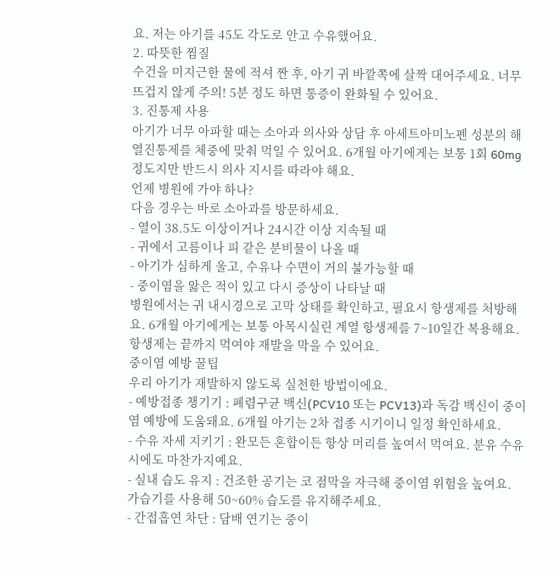요. 저는 아기를 45도 각도로 안고 수유했어요.
2. 따뜻한 찜질
수건을 미지근한 물에 적셔 짠 후, 아기 귀 바깥쪽에 살짝 대어주세요. 너무 뜨겁지 않게 주의! 5분 정도 하면 통증이 완화될 수 있어요.
3. 진통제 사용
아기가 너무 아파할 때는 소아과 의사와 상담 후 아세트아미노펜 성분의 해열진통제를 체중에 맞춰 먹일 수 있어요. 6개월 아기에게는 보통 1회 60mg 정도지만 반드시 의사 지시를 따라야 해요.
언제 병원에 가야 하나?
다음 경우는 바로 소아과를 방문하세요.
- 열이 38.5도 이상이거나 24시간 이상 지속될 때
- 귀에서 고름이나 피 같은 분비물이 나올 때
- 아기가 심하게 울고, 수유나 수면이 거의 불가능할 때
- 중이염을 앓은 적이 있고 다시 증상이 나타날 때
병원에서는 귀 내시경으로 고막 상태를 확인하고, 필요시 항생제를 처방해요. 6개월 아기에게는 보통 아목시실린 계열 항생제를 7~10일간 복용해요. 항생제는 끝까지 먹여야 재발을 막을 수 있어요.
중이염 예방 꿀팁
우리 아기가 재발하지 않도록 실천한 방법이에요.
- 예방접종 챙기기 : 폐렴구균 백신(PCV10 또는 PCV13)과 독감 백신이 중이염 예방에 도움돼요. 6개월 아기는 2차 접종 시기이니 일정 확인하세요.
- 수유 자세 지키기 : 완모든 혼합이든 항상 머리를 높여서 먹여요. 분유 수유 시에도 마찬가지예요.
- 실내 습도 유지 : 건조한 공기는 코 점막을 자극해 중이염 위험을 높여요. 가습기를 사용해 50~60% 습도를 유지해주세요.
- 간접흡연 차단 : 담배 연기는 중이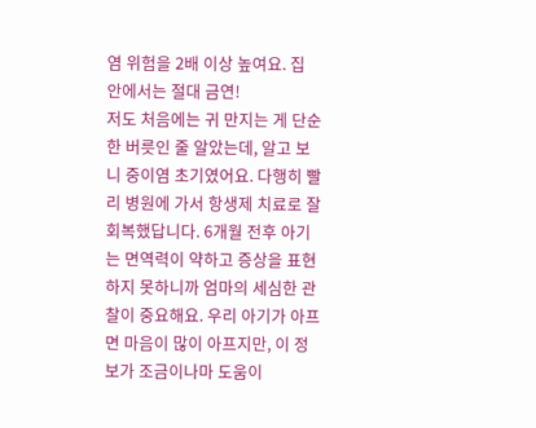염 위험을 2배 이상 높여요. 집 안에서는 절대 금연!
저도 처음에는 귀 만지는 게 단순한 버릇인 줄 알았는데, 알고 보니 중이염 초기였어요. 다행히 빨리 병원에 가서 항생제 치료로 잘 회복했답니다. 6개월 전후 아기는 면역력이 약하고 증상을 표현하지 못하니까 엄마의 세심한 관찰이 중요해요. 우리 아기가 아프면 마음이 많이 아프지만, 이 정보가 조금이나마 도움이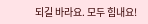되길 바라요. 모두 힘내요!